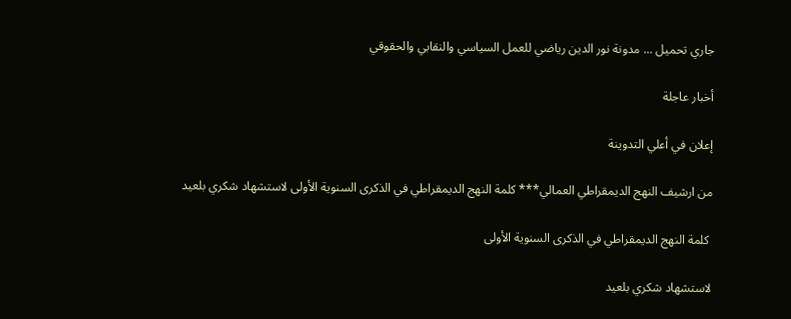جاري تحميل ... مدونة نور الدين رياضي للعمل السياسي والنقابي والحقوقي

أخبار عاجلة

إعلان في أعلي التدوينة

من ارشيف النهج الديمقراطي العمالي*** كلمة النهج الديمقراطي في الذكرى السنوية الأولى لاستشهاد شكري بلعيد

 كلمة النهج الديمقراطي في الذكرى السنوية الأولى

لاستشهاد شكري بلعيد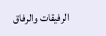الرفيقات والرفاق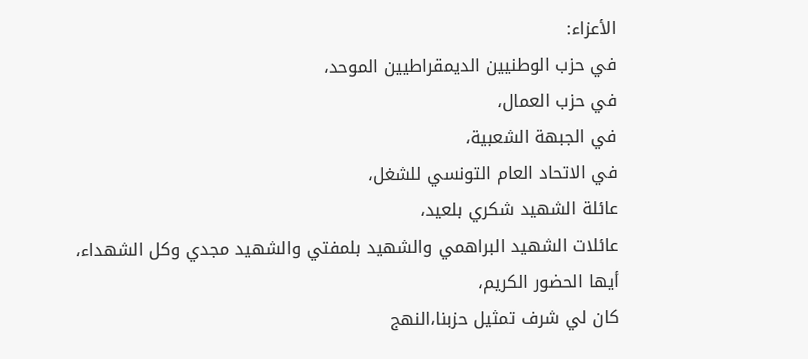الأعزاء:
في حزب الوطنيين الديمقراطيين الموحد،
في حزب العمال،
في الجبهة الشعبية،
في الاتحاد العام التونسي للشغل،
عائلة الشهيد شكري بلعيد،
عائلات الشهيد البراهمي والشهيد بلمفتي والشهيد مجدي وكل الشهداء،
أيها الحضور الكريم،
كان لي شرف تمثيل حزبنا،النهج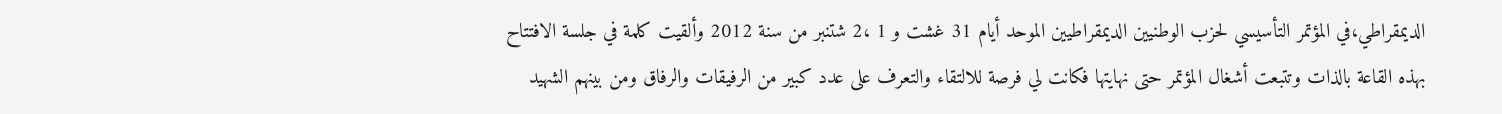الديمقراطي،في المؤتمر التأسيسي لحزب الوطنيين الديمقراطيين الموحد أيام 31 غشت و 1 ،2 شتنبر من سنة 2012 وألقيت كلمة في جلسة الافتتاح بهذه القاعة بالذات وتتبعت أشغال المؤتمر حتى نهايتها فكانت لي فرصة للالتقاء والتعرف على عدد كبير من الرفيقات والرفاق ومن بينهم الشهيد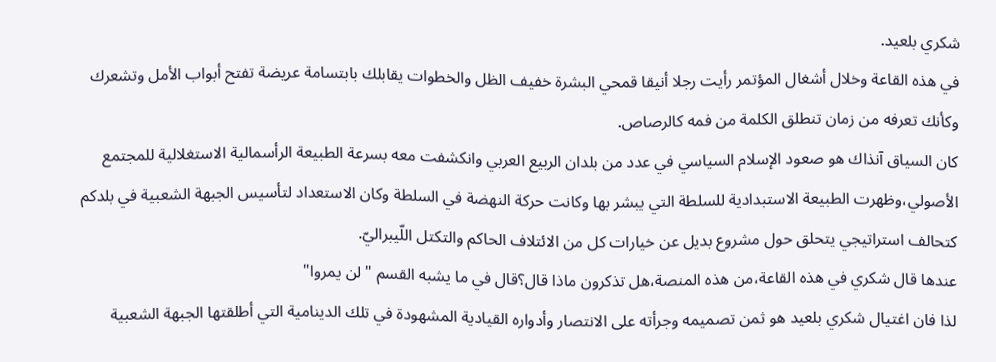شكري بلعيد.
في هذه القاعة وخلال أشغال المؤتمر رأيت رجلا أنيقا قمحي البشرة خفيف الظل والخطوات يقابلك بابتسامة عريضة تفتح أبواب الأمل وتشعرك وكأنك تعرفه من زمان تنطلق الكلمة من فمه كالرصاص.
كان السياق آنذاك هو صعود الإسلام السياسي في عدد من بلدان الربيع العربي وانكشفت معه بسرعة الطبيعة الرأسمالية الاستغلالية للمجتمع الأصولي،وظهرت الطبيعة الاستبدادية للسلطة التي يبشر بها وكانت حركة النهضة في السلطة وكان الاستعداد لتأسيس الجبهة الشعبية في بلدكم كتحالف استراتيجي يتحلق حول مشروع بديل عن خيارات كل من الائتلاف الحاكم والتكتل اللّيبراليّ.
عندها قال شكري في هذه القاعة،من هذه المنصة،هل تذكرون ماذا قال؟قال في ما يشبه القسم "لن يمروا"
لذا فان اغتيال شكري بلعيد هو ثمن تصميمه وجرأته على الانتصار وأدواره القيادية المشهودة في تلك الدينامية التي أطلقتها الجبهة الشعبية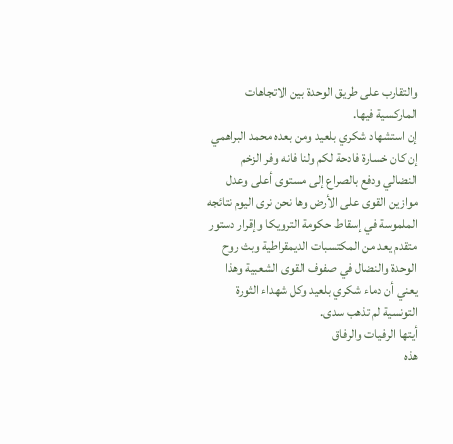والتقارب على طريق الوحدة بين الاتجاهات الماركسية فيها.
إن استشهاد شكري بلعيد ومن بعده محمد البراهمي إن كان خسارة فادحة لكم ولنا فانه وفر الزخم النضالي ودفع بالصراع إلى مستوى أعلى وعدل موازين القوى على الأرض وها نحن نرى اليوم نتائجه الملموسة في إسقاط حكومة الترويكا وإقرار دستور متقدم يعد من المكتسبات الديمقراطية وبث روح الوحدة والنضال في صفوف القوى الشعبية وهذا يعني أن دماء شكري بلعيد وكل شهداء الثورة التونسية لم تذهب سدى.
أيتها الرفيات والرفاق
هذه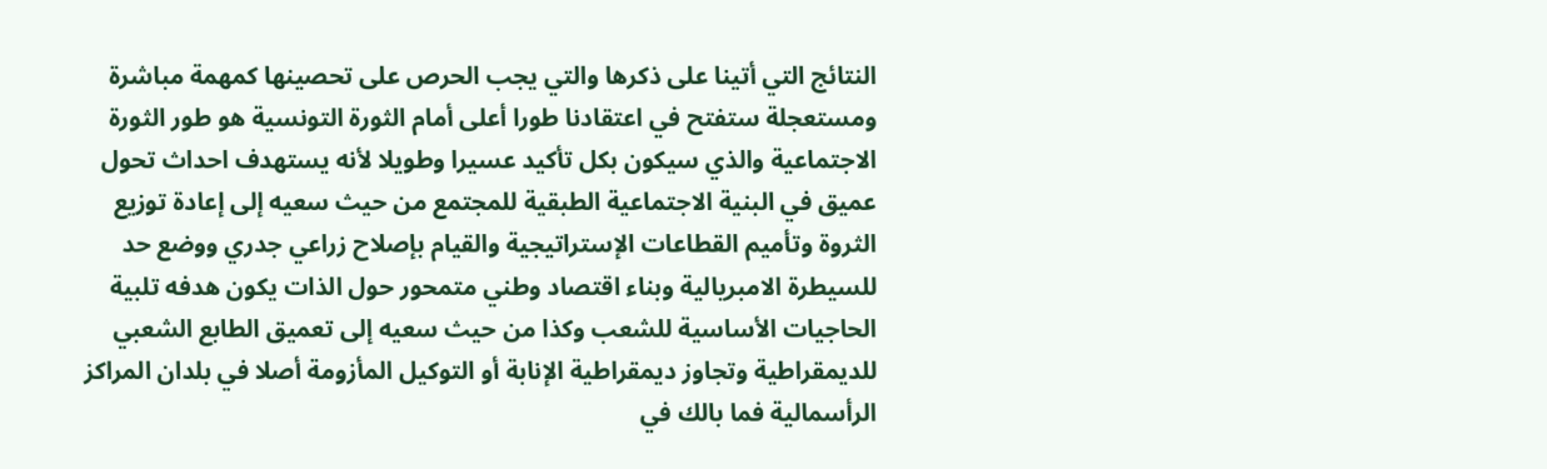النتائج التي أتينا على ذكرها والتي يجب الحرص على تحصينها كمهمة مباشرة ومستعجلة ستفتح في اعتقادنا طورا أعلى أمام الثورة التونسية هو طور الثورة الاجتماعية والذي سيكون بكل تأكيد عسيرا وطويلا لأنه يستهدف احداث تحول عميق في البنية الاجتماعية الطبقية للمجتمع من حيث سعيه إلى إعادة توزيع الثروة وتأميم القطاعات الإستراتيجية والقيام بإصلاح زراعي جدري ووضع حد للسيطرة الامبريالية وبناء اقتصاد وطني متمحور حول الذات يكون هدفه تلبية الحاجيات الأساسية للشعب وكذا من حيث سعيه إلى تعميق الطابع الشعبي للديمقراطية وتجاوز ديمقراطية الإنابة أو التوكيل المأزومة أصلا في بلدان المراكز الرأسمالية فما بالك في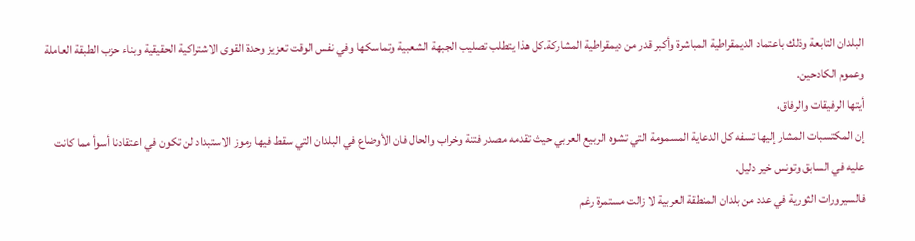البلدان التابعة وذلك باعتماد الديمقراطية المباشرة وأكبر قدر من ديمقراطية المشاركة.كل هذا يتطلب تصليب الجبهة الشعبية وتماسكها وفي نفس الوقت تعزيز وحدة القوى الاشتراكية الحقيقية وبناء حزب الطبقة العاملة وعموم الكادحين.
أيتها الرفيقات والرفاق،
إن المكتسبات المشار إليها تسفه كل الدعاية المسمومة التي تشوه الربيع العربي حيث تقدمه مصدر فتنة وخراب والحال فان الأوضاع في البلدان التي سقط فيها رموز الاستبداد لن تكون في اعتقادنا أسوأ مما كانت عليه في السابق وتونس خير دليل.
فالسيرورات الثورية في عدد من بلدان المنطقة العربية لا زالت مستمرة رغم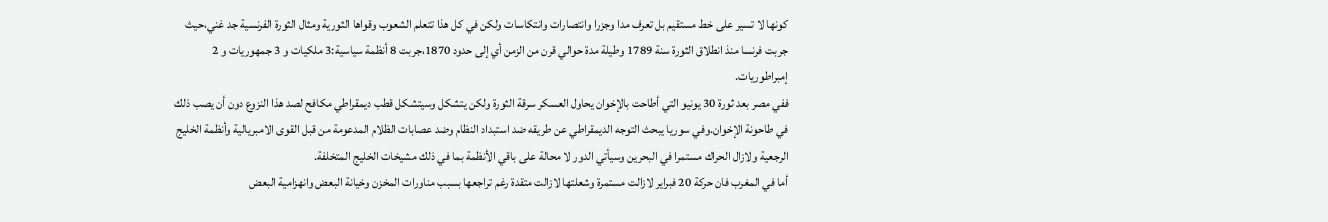كونها لا تسير على خط مستقيم بل تعرف مدا وجزرا وانتصارات وانتكاسات ولكن في كل هذا تتعلم الشعوب وقواها الثورية ومثال الثورة الفرنسية جد غني،حيث جربت فرنسا منذ انطلاق الثورة سنة 1789 وطيلة مدة حوالي قرن من الزمن أي إلى حدود 1870،جربت 8 أنظمة سياسية:3 ملكيات و 3 جمهوريات و 2 إمبراطوريات.
ففي مصر بعد ثورة 30 يونيو التي أطاحت بالإخوان يحاول العسكر سرقة الثورة ولكن يتشكل وسيتشكل قطب ديمقراطي مكافح لصد هذا النزوع دون أن يصب ذلك في طاحونة الإخوان.وفي سوريا يبحث التوجه الديمقراطي عن طريقه ضد استبداد النظام وضد عصابات الظلام المدعومة من قبل القوى الامبريالية وأنظمة الخليج الرجعية ولازال الحراك مستمرا في البحرين وسيأتي الدور لا محالة على باقي الأنظمة بما في ذلك مشيخات الخليج المتخلفة.
أما في المغرب فان حركة 20 فبراير لازالت مستمرة وشعلتها لازالت متقدة رغم تراجعها بسبب مناورات المخزن وخيانة البعض وانهزامية البعض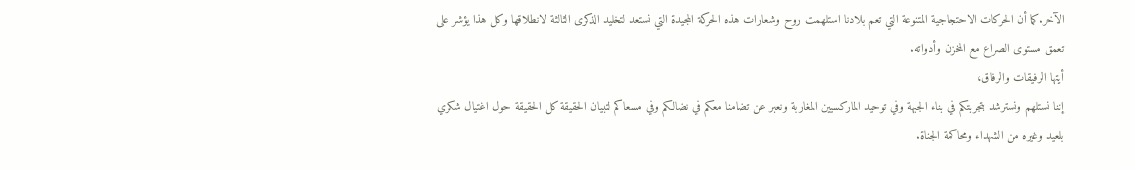الآخر.كما أن الحركات الاحتجاجية المتنوعة التي تعم بلادنا استلهمت روح وشعارات هذه الحركة المجيدة التي نستعد لتخليد الذكرى الثالثة لانطلاقها وكل هذا يؤشر على تعمق مستوى الصراع مع المخزن وأدواته.
أيتها الرفيقات والرفاق،
إننا نستلهم ونسترشد بتجربتكم في بناء الجبهة وفي توحيد الماركسيين المغاربة ونعبر عن تضامنا معكم في نضالكم وفي مسعاكم لتبيان الحقيقة كل الحقيقة حول اغتيال شكري بلعيد وغيره من الشهداء ومحاكمة الجناة.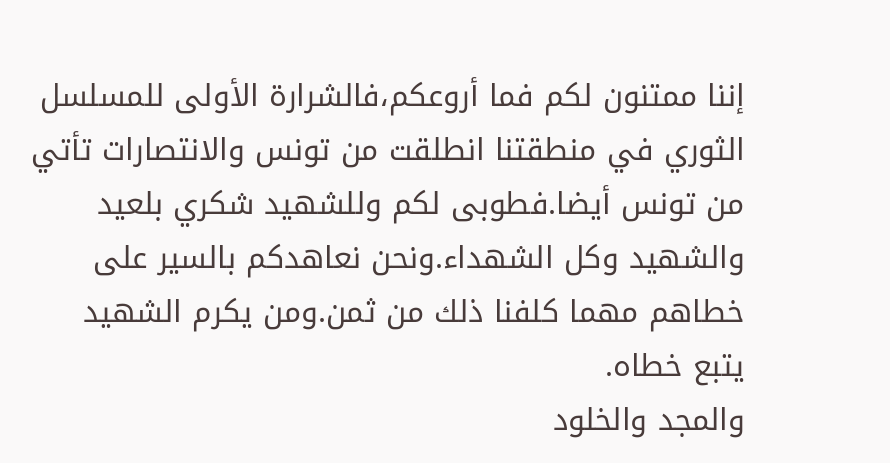إننا ممتنون لكم فما أروعكم،فالشرارة الأولى للمسلسل الثوري في منطقتنا انطلقت من تونس والانتصارات تأتي من تونس أيضا.فطوبى لكم وللشهيد شكري بلعيد والشهيد وكل الشهداء.ونحن نعاهدكم بالسير على خطاهم مهما كلفنا ذلك من ثمن.ومن يكرم الشهيد يتبع خطاه.
والمجد والخلود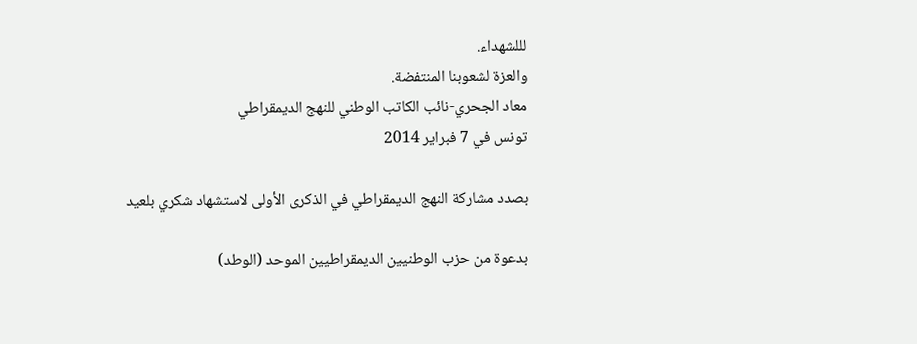لللشهداء.
والعزة لشعوبنا المنتفضة.
معاد الجحري-نائب الكاتب الوطني للنهج الديمقراطي
تونس في 7 فبراير 2014

بصدد مشاركة النهج الديمقراطي في الذكرى الأولى لاستشهاد شكري بلعيد

بدعوة من حزب الوطنيين الديمقراطيين الموحد (الوطد)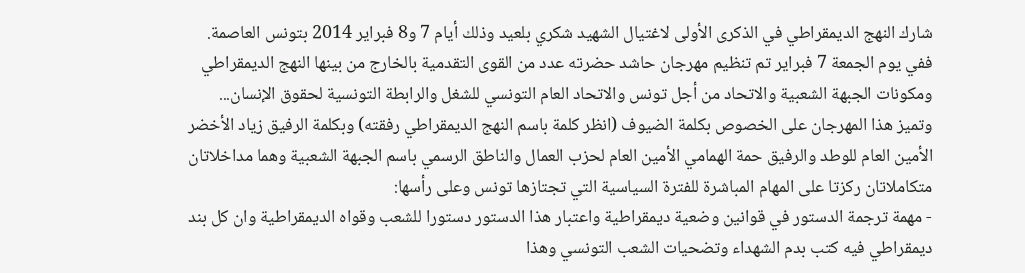شارك النهج الديمقراطي في الذكرى الأولى لاغتيال الشهيد شكري بلعيد وذلك أيام 7 و8 فبراير 2014 بتونس العاصمة.
ففي يوم الجمعة 7 فبراير تم تنظيم مهرجان حاشد حضرته عدد من القوى التقدمية بالخارج من بينها النهج الديمقراطي ومكونات الجبهة الشعبية والاتحاد من أجل تونس والاتحاد العام التونسي للشغل والرابطة التونسية لحقوق الإنسان...
وتميز هذا المهرجان على الخصوص بكلمة الضيوف (انظر كلمة باسم النهج الديمقراطي رفقته) وبكلمة الرفيق زياد الأخضر الأمين العام للوطد والرفيق حمة الهمامي الأمين العام لحزب العمال والناطق الرسمي باسم الجبهة الشعبية وهما مداخلاتان متكاملاتان ركزتا على المهام المباشرة للفترة السياسية التي تجتازها تونس وعلى رأسها:
- مهمة ترجمة الدستور في قوانين وضعية ديمقراطية واعتبار هذا الدستور دستورا للشعب وقواه الديمقراطية وان كل بند ديمقراطي فيه كتب بدم الشهداء وتضحيات الشعب التونسي وهذا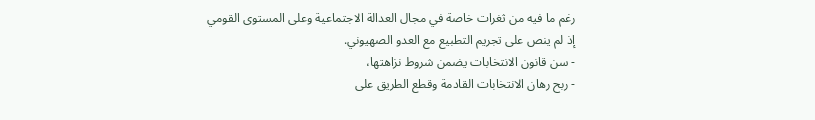رغم ما فيه من ثغرات خاصة في مجال العدالة الاجتماعية وعلى المستوى القومي إذ لم ينص على تجريم التطبيع مع العدو الصهيوني.
- سن قانون الانتخابات يضمن شروط نزاهتها،
- ربح رهان الانتخابات القادمة وقطع الطريق على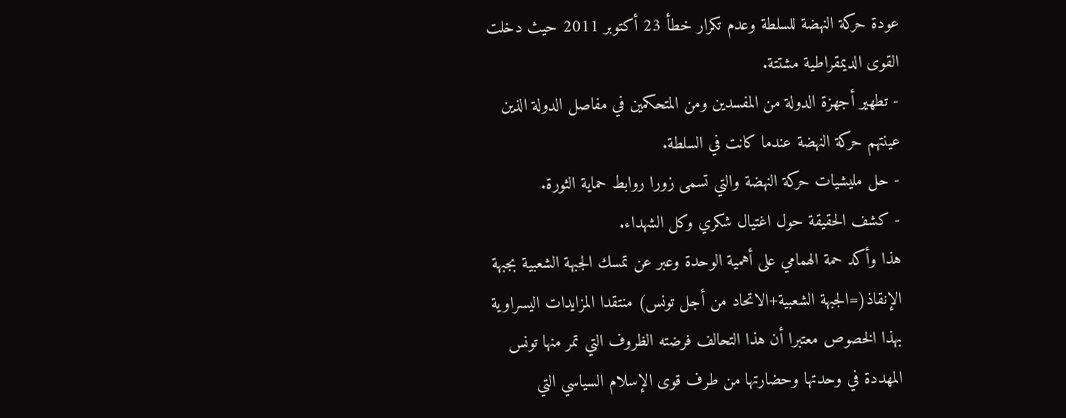عودة حركة النهضة للسلطة وعدم تكرار خطأ 23 أكتوبر 2011 حيث دخلت القوى الديمقراطية مشتتة.
- تطهير أجهزة الدولة من المفسدين ومن المتحكمين في مفاصل الدولة الذين عينتهم حركة النهضة عندما كانت في السلطة.
- حل مليشيات حركة النهضة والتي تسمى زورا روابط حماية الثورة.
- كشف الحقيقة حول اغتيال شكري وكل الشهداء.
هذا وأكد حمة الهمامي على أهمية الوحدة وعبر عن تمسك الجبهة الشعبية بجبهة الإنقاذ(=الجبهة الشعبية+الاتحاد من أجل تونس) منتقدا المزايدات اليسراوية بهذا الخصوص معتبرا أن هذا التحالف فرضته الظروف التي تمر منها تونس المهددة في وحدتها وحضارتها من طرف قوى الإسلام السياسي التي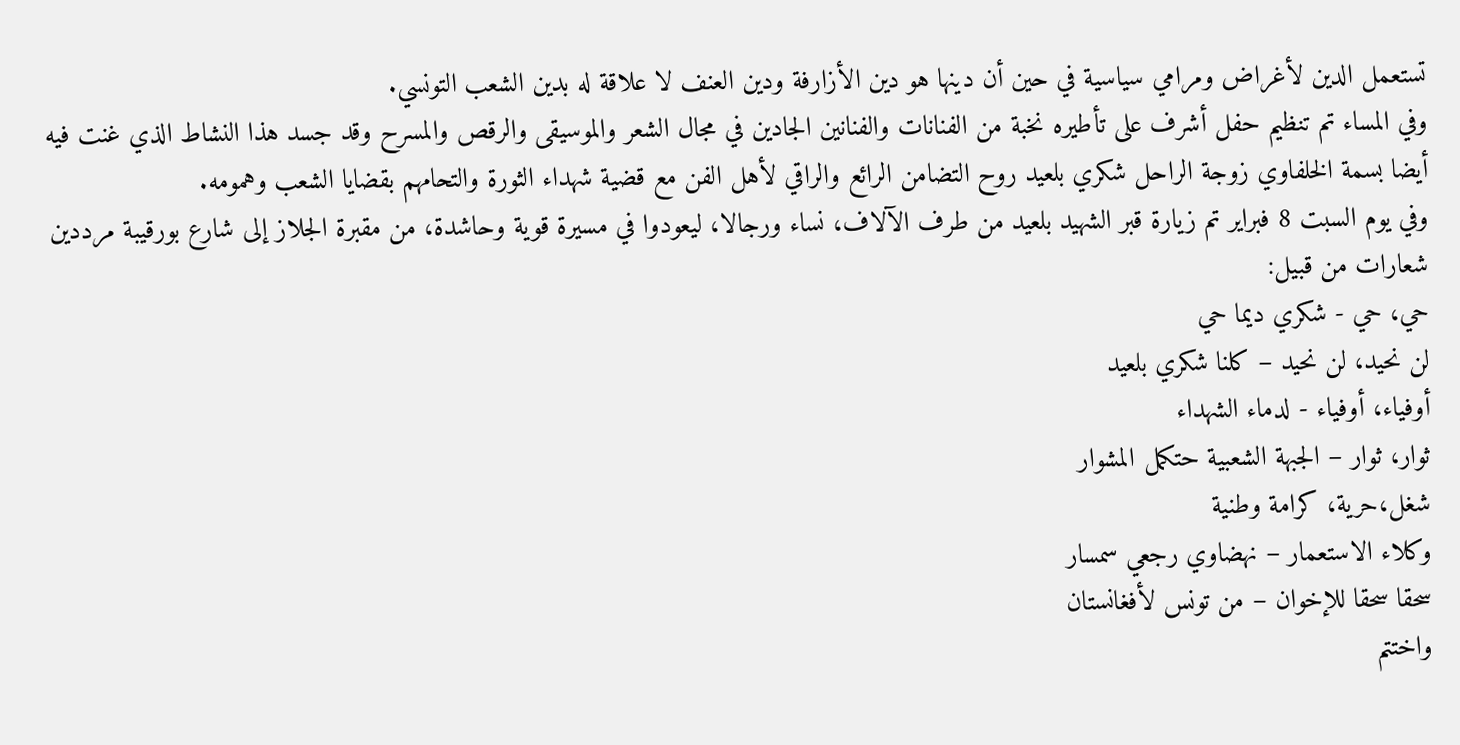تستعمل الدين لأغراض ومرامي سياسية في حين أن دينها هو دين الأزارفة ودين العنف لا علاقة له بدين الشعب التونسي.
وفي المساء تم تنظيم حفل أشرف على تأطيره نخبة من الفنانات والفنانين الجادين في مجال الشعر والموسيقى والرقص والمسرح وقد جسد هذا النشاط الذي غنت فيه أيضا بسمة الخلفاوي زوجة الراحل شكري بلعيد روح التضامن الرائع والراقي لأهل الفن مع قضية شهداء الثورة والتحامهم بقضايا الشعب وهمومه.
وفي يوم السبت 8 فبراير تم زيارة قبر الشهيد بلعيد من طرف الآلاف، نساء ورجالا، ليعودوا في مسيرة قوية وحاشدة، من مقبرة الجلاز إلى شارع بورقيبة مرددين شعارات من قبيل:
حي، حي - شكري ديما حي
لن نحيد، لن نحيد – كلنا شكري بلعيد
أوفياء، أوفياء - لدماء الشهداء
ثوار، ثوار – الجبهة الشعبية حتكمل المشوار
شغل،حرية، كرامة وطنية
وكلاء الاستعمار – نهضاوي رجعي سمسار
سحقا سحقا للإخوان – من تونس لأفغانستان
واختتم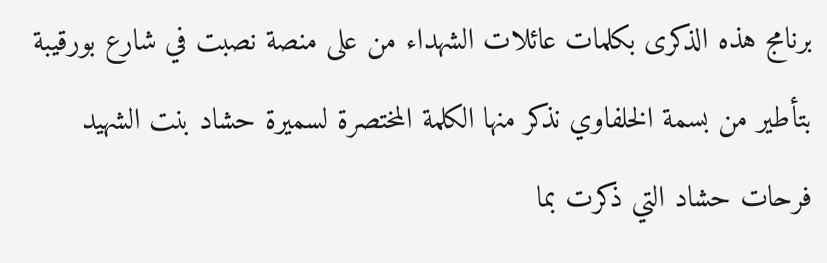برنامج هذه الذكرى بكلمات عائلات الشهداء من على منصة نصبت في شارع بورقيبة بتأطير من بسمة الخلفاوي نذكر منها الكلمة المختصرة لسميرة حشاد بنت الشهيد فرحات حشاد التي ذكرت بما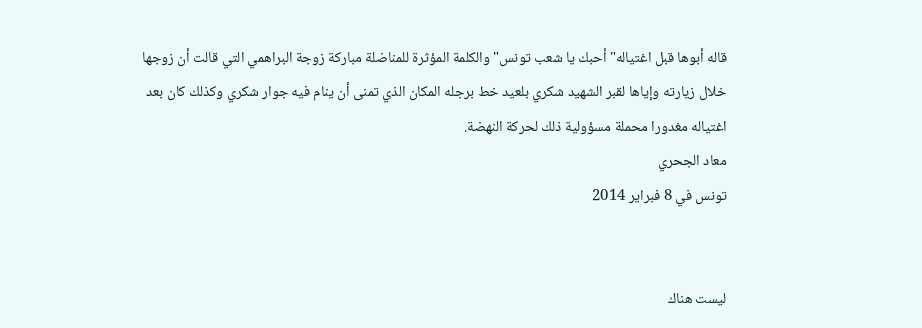قاله أبوها قبل اغتياله"أحبك يا شعب تونس" والكلمة المؤثرة للمناضلة مباركة زوجة البراهمي التي قالت أن زوجها خلال زيارته وإياها لقبر الشهيد شكري بلعيد خط برجله المكان الذي تمنى أن ينام فيه جوار شكري وكذلك كان بعد اغتياله مغدورا محملة مسؤولية ذلك لحركة النهضة.
معاد الجحري
تونس في 8 فبراير 2014


ليست هناك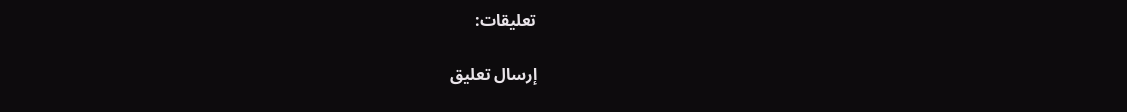تعليقات:

إرسال تعليق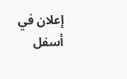إعلان في أسفل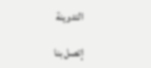التدوينة

إتصل بنا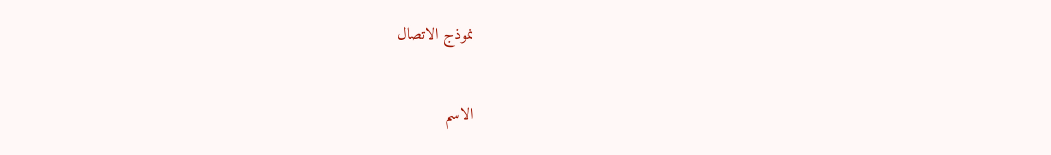نموذج الاتصال

الاسم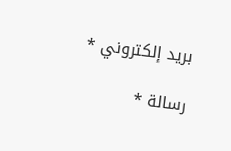بريد إلكتروني *

رسالة *